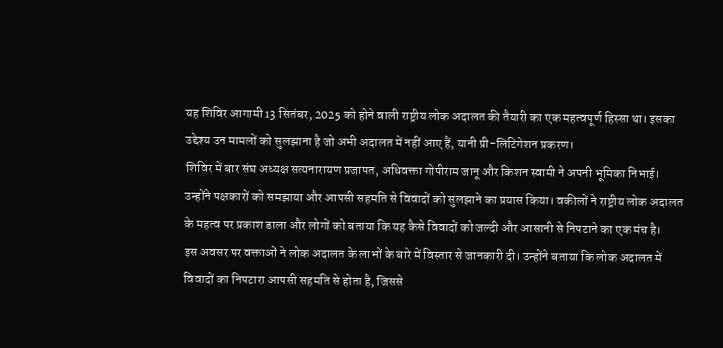यह शिविर आगामी 13 सितंबर, 2025 को होने वाली राष्ट्रीय लोक अदालत की तैयारी का एक महत्वपूर्ण हिस्सा था। इसका उद्देश्य उन मामलों को सुलझाना है जो अभी अदालत में नहीं आए हैं, यानी प्री-लिटिगेशन प्रकरण।
शिविर में बार संघ अध्यक्ष सत्यनारायण प्रजापत, अधिवक्ता गोपीराम जानू और किशन स्वामी ने अपनी भूमिका निभाई। उन्होंने पक्षकारों को समझाया और आपसी सहमति से विवादों को सुलझाने का प्रयास किया। वकीलों ने राष्ट्रीय लोक अदालत के महत्व पर प्रकाश डाला और लोगों को बताया कि यह कैसे विवादों को जल्दी और आसानी से निपटाने का एक मंच है।
इस अवसर पर वक्ताओं ने लोक अदालत के लाभों के बारे में विस्तार से जानकारी दी। उन्होंने बताया कि लोक अदालत में विवादों का निपटारा आपसी सहमति से होता है, जिससे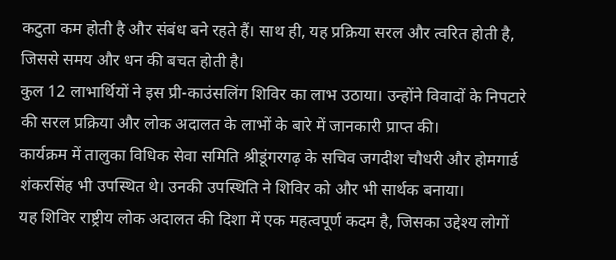कटुता कम होती है और संबंध बने रहते हैं। साथ ही, यह प्रक्रिया सरल और त्वरित होती है, जिससे समय और धन की बचत होती है।
कुल 12 लाभार्थियों ने इस प्री-काउंसलिंग शिविर का लाभ उठाया। उन्होंने विवादों के निपटारे की सरल प्रक्रिया और लोक अदालत के लाभों के बारे में जानकारी प्राप्त की।
कार्यक्रम में तालुका विधिक सेवा समिति श्रीडूंगरगढ़ के सचिव जगदीश चौधरी और होमगार्ड शंकरसिंह भी उपस्थित थे। उनकी उपस्थिति ने शिविर को और भी सार्थक बनाया।
यह शिविर राष्ट्रीय लोक अदालत की दिशा में एक महत्वपूर्ण कदम है, जिसका उद्देश्य लोगों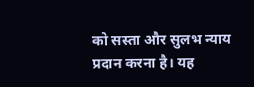को सस्ता और सुलभ न्याय प्रदान करना है। यह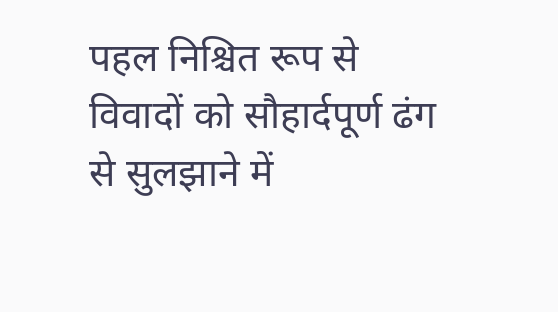पहल निश्चित रूप से विवादों को सौहार्दपूर्ण ढंग से सुलझाने में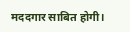मददगार साबित होगी।